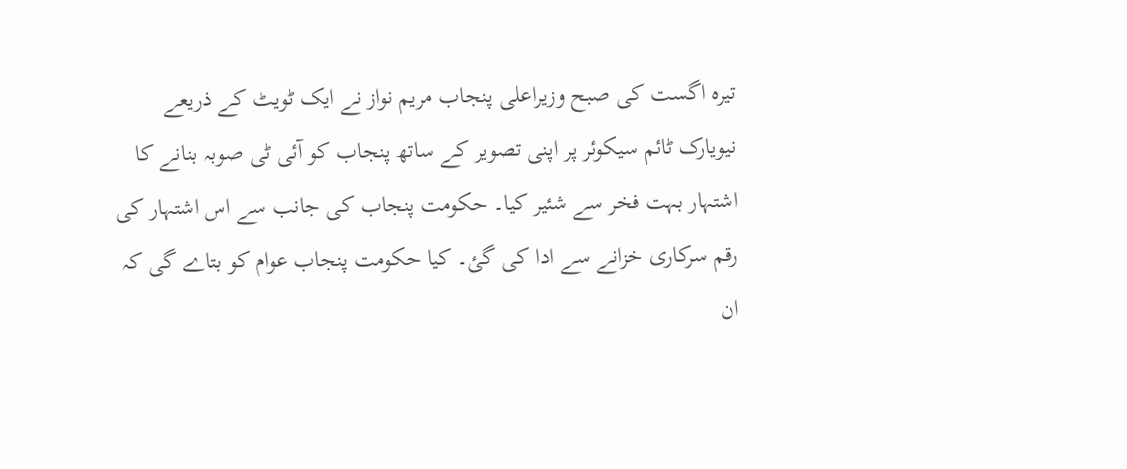تیرہ اگست کی صبح وزیراعلی پنجاب مریم نواز نے ایک ٹویٹ کے ذریعے نیویارک ٹائم سیکوئر پر اپنی تصویر کے ساتھ پنجاب کو آئی ٹی صوبہ بنانے کا اشتہار بہت فخر سے شئیر کیا۔ حکومت پنجاب کی جانب سے اس اشتہار کی رقم سرکاری خزانے سے ادا کی گئ۔ کیا حکومت پنجاب عوام کو بتاے گی کہ ان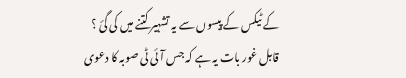کے ٹیکس کے پیسوں سے یہ تشہیر کتنے میں کی گئ ؟ قابل غور بات یہ ہے کہ جس آئی ٹی صوبہ کا دعوی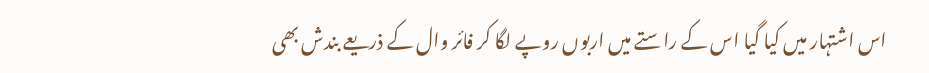اس اشتہار میں کیا گیا اس کے راستے میں اربوں روپے لگا کر فائر وال کے ذریعے بندش بھی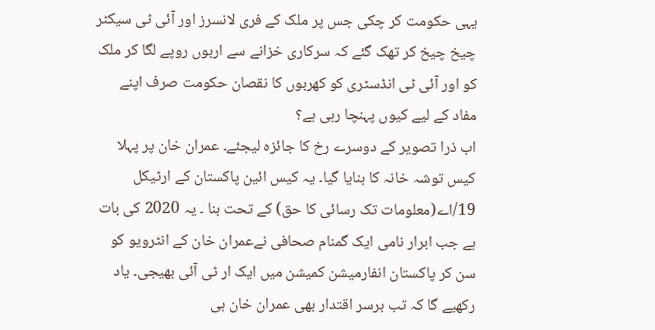یہی حکومت کر چکی جس پر ملک کے فری لانسرز اور آئی ٹی سیکٹر چیخ چیخ کر تھک گئے کہ سرکاری خزانے سے اربوں روپے لگا کر ملک کو اور آئی ٹی انڈسٹری کو کھربوں کا نقصان حکومت صرف اپنے مفاد کے لیے کیوں پہنچا رہی ہے؟
اب ذرا تصویر کے دوسرے رخ کا جائزہ لیجئے۔ عمران خان پر پہلا کیس توشہ خانہ کا بنایا گیا۔ یہ کیس ائین پاکستان کے ارٹیکل 19/اے(معلومات تک رسائی کا حق) کے تحت بنا ۔ یہ 2020 کی بات ہے جب ابرار نامی ایک گمنام صحافی نےعمران خان کے انٹرویو کو سن کر پاکستان انفارمیشن کمیشن میں ایک ار ٹی آئی بھیجی۔ یاد رکھیے گا کہ تب برسر اقتدار بھی عمران خان ہی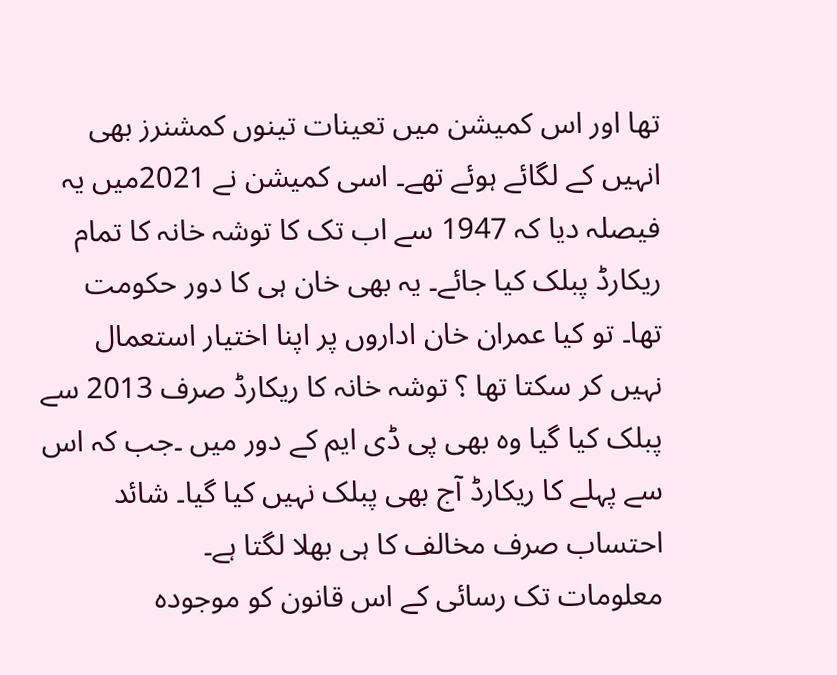تھا اور اس کمیشن میں تعینات تینوں کمشنرز بھی انہیں کے لگائے ہوئے تھے۔ اسی کمیشن نے 2021میں یہ فیصلہ دیا کہ 1947 سے اب تک کا توشہ خانہ کا تمام ریکارڈ پبلک کیا جائے۔ یہ بھی خان ہی کا دور حکومت تھا۔ تو کیا عمران خان اداروں پر اپنا اختیار استعمال نہیں کر سکتا تھا ؟ توشہ خانہ کا ریکارڈ صرف 2013 سے پبلک کیا گیا وہ بھی پی ڈی ایم کے دور میں ۔جب کہ اس سے پہلے کا ریکارڈ آج بھی پبلک نہیں کیا گیا۔ شائد احتساب صرف مخالف کا ہی بھلا لگتا ہے۔
معلومات تک رسائی کے اس قانون کو موجودہ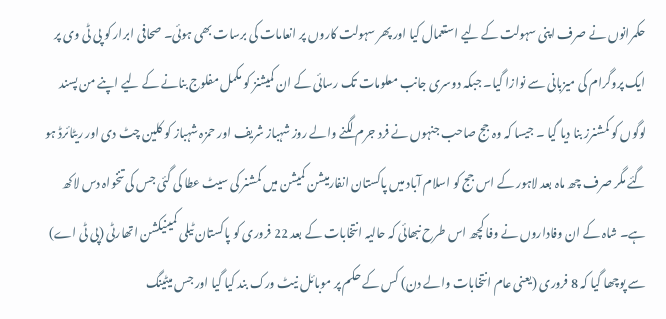حکمرانوں نے صرف اپنی سہولت کے لیے استعمال کیا اور پھر سہولت کاروں پر انعامات کی برسات بھی ہوئی۔ صحافی ابرار کو پی ٹی وی پر ایک پروگرام کی میزبانی سے نوازا گیا۔ جبکہ دوسری جانب معلومات تک رسائی کے ان کمیشنز کو مکمل مفلوج بنانے کے لیے اپنے من پسند لوگوں کو کمشنرز بنا دیا گیا ۔ جیسا کہ وہ جج صاحب جنہوں نے فرد جرم لگنے والے روز شہباز شریف اور حمزہ شہباز کو کلین چٹ دی اور ریٹائرڈ ہو گئے مگر صرف چھ ماہ بعد لاہور کے اس جج کو اسلام آباد میں پاکستان انفارمیشن کمیشن میں کمشنر کی سیٹ عطا کی گئی جس کی تنخواہ دس لاکھ ہے۔ شاہ کے ان وفاداروں نے وفا کچھ اس طرح نبھائی کہ حالیہ انتخابات کے بعد 22 فروری کو پاکستان ٹیلی کمینیکشن اتھارٹی (پی ٹی اے) سے پوچھا گیا کہ 8 فروری (یعنی عام انتخابات والے دن) کس کے حکم پر موبائل نیٹ ورک بند کیا گیا اور جس میٹینگ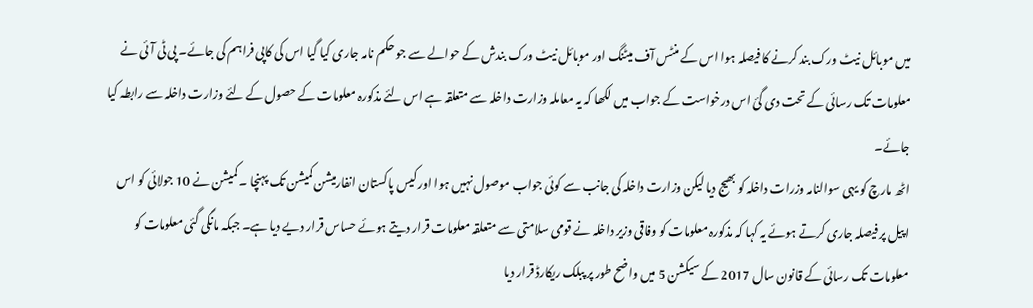میں موبائل نیٹ ورک بند کرنے کا فیصلہ ہوا اس کے منٹس آف میٹنگ اور موبائل نیٹ ورک بندش کے حوالے سے جو حکم نامہ جاری کیا گیا اس کی کاپی فراہم کی جائے۔ پی ٹی آئی نے معلومات تک رسائی کے تحت دی گئ اس درخواست کے جواب میں لکھا کہ یہ معاملہ وزارت داخلہ سے متعلقہ ہے اس لئے مذکورہ معلومات کے حصول کے لئے وزارت داخلہ سے رابطہ کیا جائے۔
اٹھ مارچ کو یہی سوالنامہ وزرات داخلہ کو بھیج دیا لیکن وزارت داخلہ کی جانب سے کوئی جواب موصول نہیں ہوا اور کیس پاکستان انفارمیشن کمیشن تک پہنچا ۔ کمیشن نے 10 جولائی کو اس اپیل پر فیصلہ جاری کرتے ہوئے یہ کہا کہ مذکورہ معلومات کو وفاقی وزیر داخلہ نے قومی سلامتی سے متعلقہ معلومات قرار دیتے ہوئے حساس قرار دیے دیا ہے۔ جبکہ مانگی گئی معلومات کو معلومات تک رسائی کے قانون سال 2017 کے سیکشن 5 میں واضح طور پر پبلک ریکارڈ قرار دیا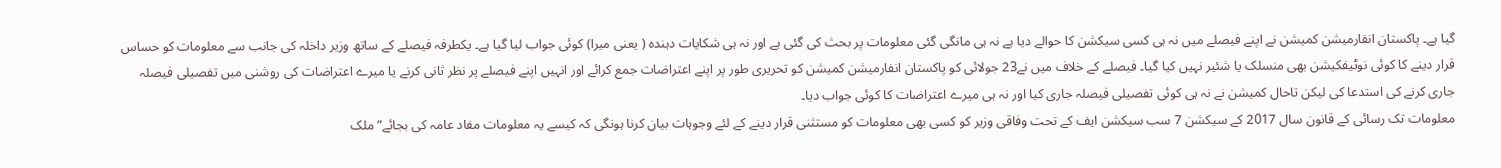گیا ہے۔ پاکستان انفارمیشن کمیشن نے اپنے فیصلے میں نہ ہی کسی سیکشن کا حوالے دیا ہے نہ ہی مانگی گئی معلومات پر بحث کی گئی ہے اور نہ ہی شکایات دہندہ ( یعنی میرا) کوئی جواب لیا گیا ہے۔ یکطرفہ فیصلے کے ساتھ وزیر داخلہ کی جانب سے معلومات کو حساس قرار دینے کا کوئی نوٹیفکیشن بھی منسلک یا شئیر نہیں کیا گیا۔ فیصلے کے خلاف میں نے23 جولائی کو پاکستان انفارمیشن کمیشن کو تحریری طور پر اپنے اعتراضات جمع کرائے اور انہیں اپنے فیصلے پر نظر ثانی کرنے یا میرے اعتراضات کی روشنی میں تفصیلی فیصلہ جاری کرنے کی استدعا کی لیکن تاحال کمیشن نے نہ ہی کوئی تفصیلی فیصلہ جاری کیا اور نہ ہی میرے اعتراضات کا کوئی جواب دیا۔
معلومات تک رسائی کے قانون سال 2017 کے سیکشن 7 سب سیکشن ایف کے تحت وفاقی وزیر کو کسی بھی معلومات کو مستثنی قرار دینے کے لئے وجوہات بیان کرنا ہونگی کہ کیسے یہ معلومات مفاد عامہ کی بجائے” ملک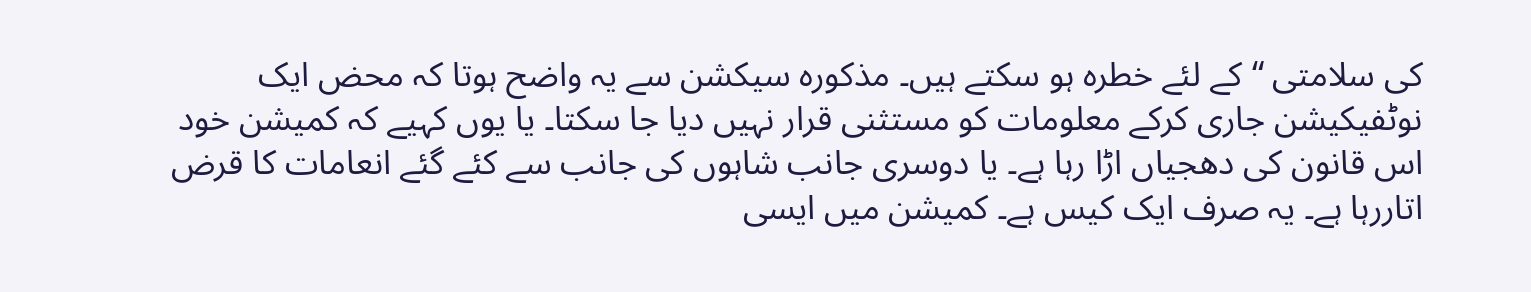کی سلامتی “کے لئے خطرہ ہو سکتے ہیں۔ مذکورہ سیکشن سے یہ واضح ہوتا کہ محض ایک نوٹفیکیشن جاری کرکے معلومات کو مستثنی قرار نہیں دیا جا سکتا۔ یا یوں کہیے کہ کمیشن خود اس قانون کی دھجیاں اڑا رہا ہے۔ یا دوسری جانب شاہوں کی جانب سے کئے گئے انعامات کا قرض اتاررہا ہے۔ یہ صرف ایک کیس ہے۔ کمیشن میں ایسی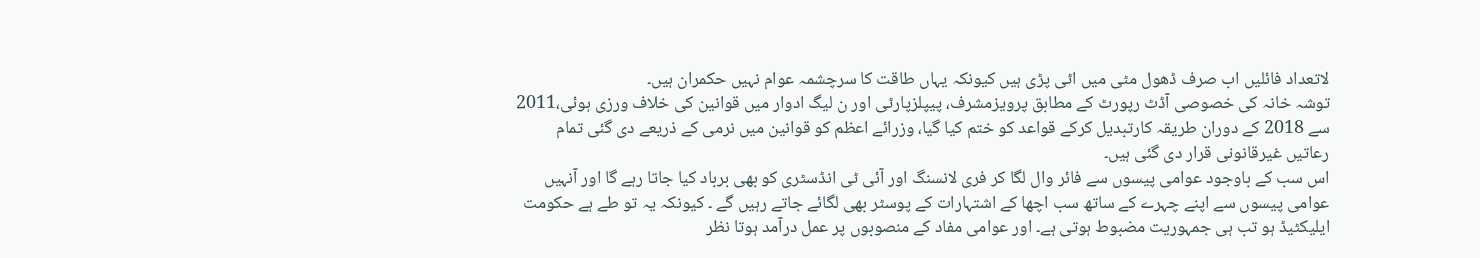لاتعداد فائلیں اب صرف ڈھول مٹی میں اٹی پڑی ہیں کیونکہ یہاں طاقت کا سرچشمہ عوام نہیں حکمران ہیں۔
توشہ خانہ کی خصوصی آڈٹ رپورٹ کے مطابق پرویزمشرف، پیپلزپارٹی اور ن لیگ ادوار میں قوانین کی خلاف ورزی ہوئی،2011 سے 2018 کے دوران طریقہ کارتبدیل کرکے قواعد کو ختم کیا گیا، وزرائے اعظم کو قوانین میں نرمی کے ذریعے دی گئی تمام رعاتیں غیرقانونی قرار دی گئی ہیں۔
اس سب کے باوجود عوامی پیسوں سے فائر وال لگا کر فری لانسنگ اور آئی ٹی انڈسٹری کو بھی برباد کیا جاتا رہے گا اور آنہیں عوامی پیسوں سے اپنے چہرے کے ساتھ سب اچھا کے اشتہارات کے پوسٹر بھی لگائے جاتے رہیں گے ۔ کیونکہ یہ تو طے ہے حکومت ایلیکٹیڈ ہو تب ہی جمہوریت مضبوط ہوتی ہے۔ اور عوامی مفاد کے منصوبوں پر عمل درآمد ہوتا نظر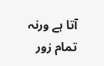آتا ہے ورنہ تمام زور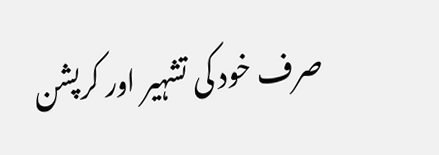صرف خود کی تشہیر اور کرپشن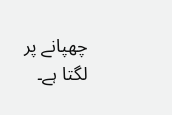چھپانے پر لگتا ہے۔